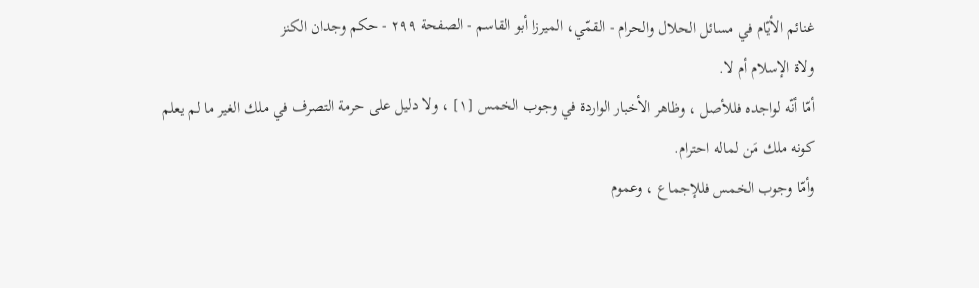غنائم الأيّام في مسائل الحلال والحرام - القمّي، الميرزا أبو القاسم - الصفحة ٢٩٩ - حكم وجدان الكنز
ولاة الإسلام أم لا.
أمّا أنّه لواجده فللأصل ، وظاهر الأخبار الواردة في وجوب الخمس [١] ، ولا دليل على حرمة التصرف في ملك الغير ما لم يعلم كونه ملك مَن لماله احترام.
وأمّا وجوب الخمس فللإجماع ، وعموم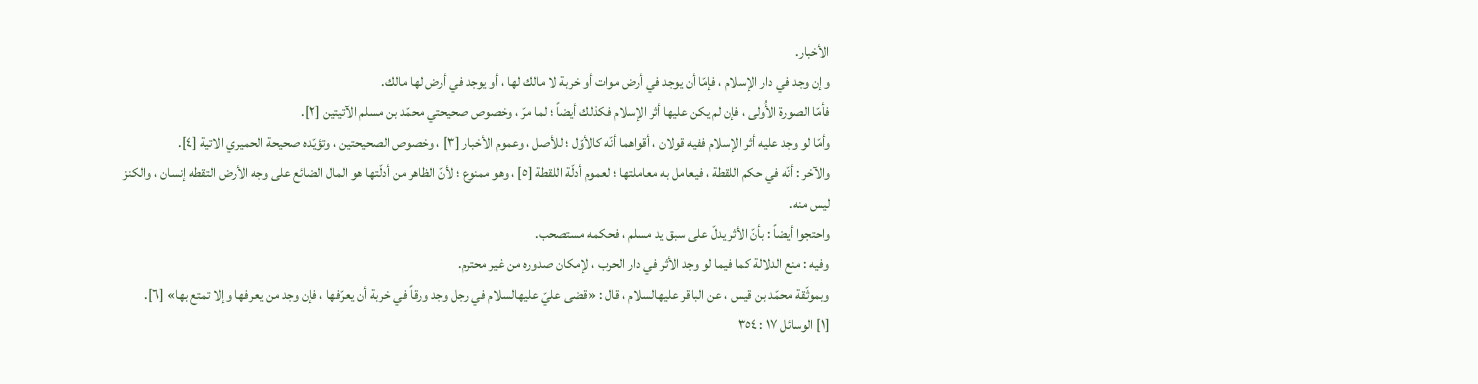الأخبار.
وإن وجد في دار الإسلام ، فإمّا أن يوجد في أرض موات أو خربة لا مالك لها ، أو يوجد في أرض لها مالك.
فأمّا الصورة الأُولى ، فإن لم يكن عليها أثر الإسلام فكذلك أيضاً ؛ لما مرّ ، وخصوص صحيحتي محمّد بن مسلم الآتيتين [٢].
وأمّا لو وجد عليه أثر الإسلام ففيه قولان ، أقواهما أنّه كالأوّل ؛ للأصل ، وعموم الأخبار [٣] ، وخصوص الصحيحتين ، وتؤيّده صحيحة الحميري الاتية [٤].
والآخر : أنّه في حكم اللقطة ، فيعامل به معاملتها ؛ لعموم أدلّة اللقطة [٥] ، وهو ممنوع ؛ لأنّ الظاهر من أدلّتها هو المال الضائع على وجه الأرض التقطه إنسان ، والكنز ليس منه.
واحتجوا أيضاً : بأنّ الأثر يدلّ على سبق يد مسلم ، فحكمه مستصحب.
وفيه : منع الدلالة كما فيما لو وجد الأثر في دار الحرب ، لإمكان صدوره من غير محترم.
وبموثّقة محمّد بن قيس ، عن الباقر عليهالسلام ، قال : «قضى عليّ عليهالسلام في رجل وجد ورقاً في خربة أن يعرّفها ، فإن وجد من يعرفها وإلا تمتع بها» [٦].
[١] الوسائل ١٧ : ٣٥٤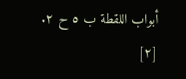أبواب اللقطة ب ٥ ح ٢.
[٢]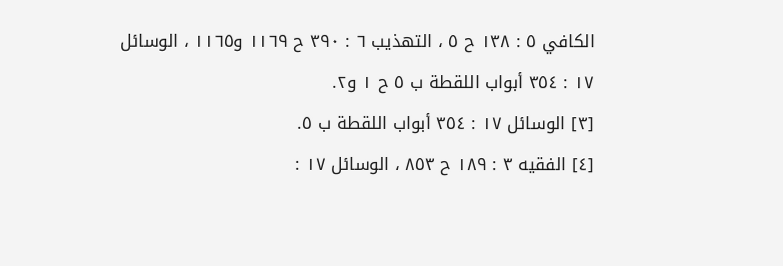الكافي ٥ : ١٣٨ ح ٥ ، التهذيب ٦ : ٣٩٠ ح ١١٦٩ و١١٦٥ ، الوسائل ١٧ : ٣٥٤ أبواب اللقطة ب ٥ ح ١ و٢.
[٣] الوسائل ١٧ : ٣٥٤ أبواب اللقطة ب ٥.
[٤] الفقيه ٣ : ١٨٩ ح ٨٥٣ ، الوسائل ١٧ :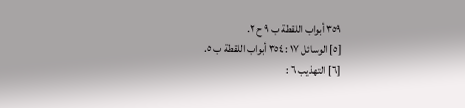٣٥٩ أبواب اللقطة ب ٩ ح ٢.
[٥] الوسائل ١٧ : ٣٥٤ أبواب اللقطة ب ٥.
[٦] التهذيب ٦ :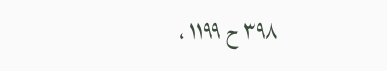٣٩٨ ح ١١٩٩ ،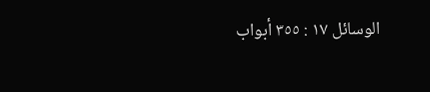الوسائل ١٧ : ٣٥٥ أبواب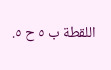اللقطة ب ٥ ح ٥.